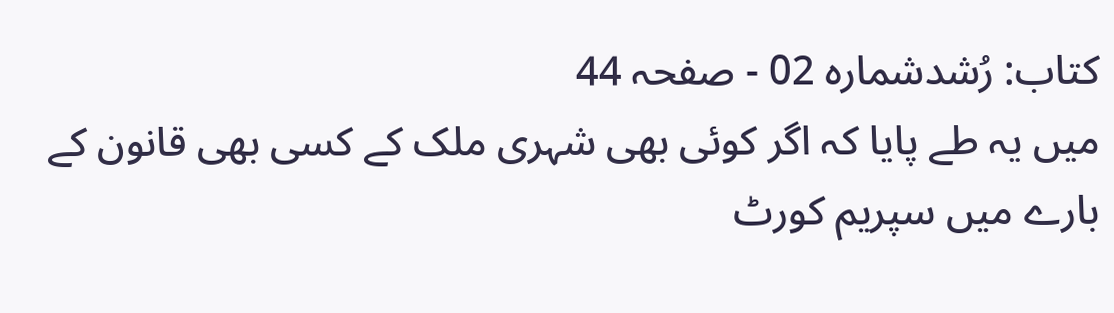کتاب: رُشدشمارہ 02 - صفحہ 44
میں یہ طے پایا کہ اگر کوئی بھی شہری ملک کے کسی بھی قانون کے بارے میں سپریم کورٹ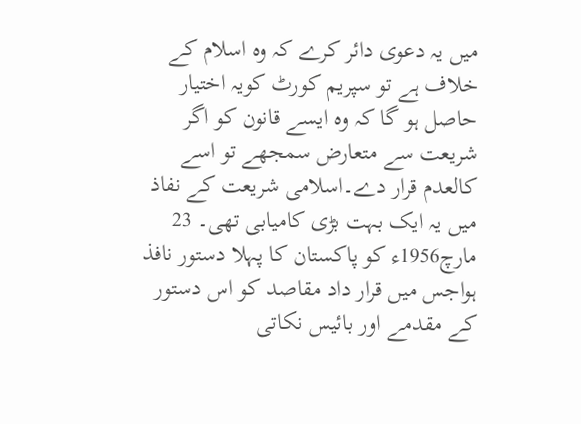میں یہ دعوی دائر کرے کہ وہ اسلام کے خلاف ہے تو سپریم کورٹ کویہ اختیار حاصل ہو گا کہ وہ ایسے قانون کو اگر شریعت سے متعارض سمجھے تو اسے کالعدم قرار دے۔اسلامی شریعت کے نفاذ میں یہ ایک بہت بڑی کامیابی تھی۔ 23 مارچ1956ء کو پاکستان کا پہلا دستور نافذ ہواجس میں قرار داد مقاصد کو اس دستور کے مقدمے اور بائیس نکاتی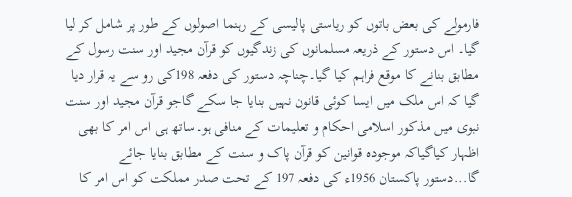فارمولے کی بعض باتوں کو ریاستی پالیسی کے رہنما اصولوں کے طور پر شامل کر لیا گیا۔ اس دستور کے ذریعہ مسلمانوں کی زندگیوں کو قرآن مجید اور سنت رسول کے مطابق بنانے کا موقع فراہم کیا گیا۔چناچہ دستور کی دفعہ 198کی رو سے یہ قرار دیا گیا کہ اس ملک میں ایسا کوئی قانون نہیں بنایا جا سکے گاجو قرآن مجید اور سنت نبوی میں مذکور اسلامی احکام و تعلیمات کے منافی ہو۔ساتھ ہی اس امر کا بھی اظہار کیاگیاکہ موجودہ قوانین کو قرآن پاک و سنت کے مطابق بنایا جائے گا...دستور پاکستان 1956ء کی دفعہ 197 کے تحت صدر مملکت کو اس امر کا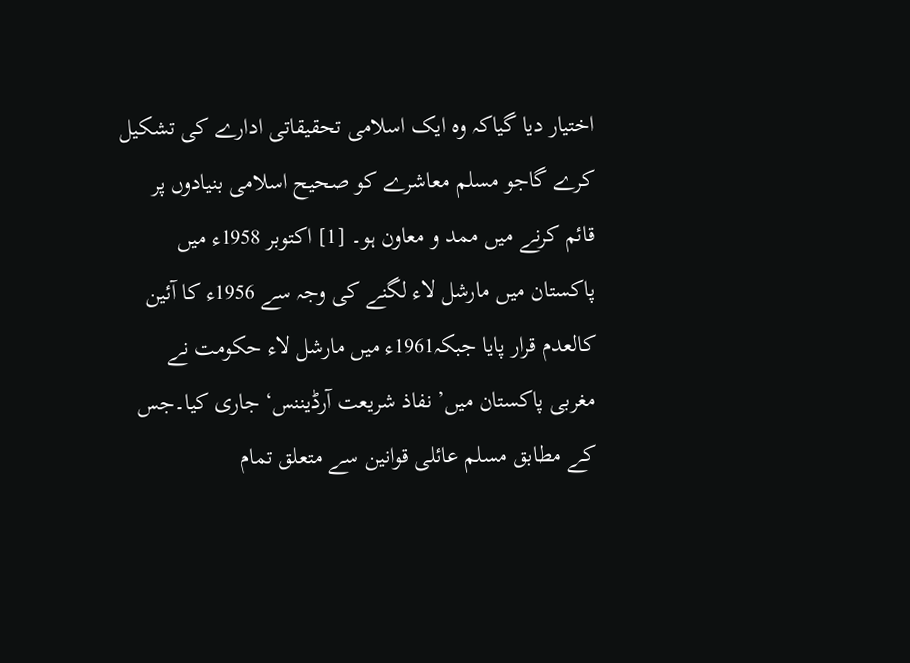اختیار دیا گیاکہ وہ ایک اسلامی تحقیقاتی ادارے کی تشکیل کرے گاجو مسلم معاشرے کو صحیح اسلامی بنیادوں پر قائم کرنے میں ممد و معاون ہو۔ [1] اکتوبر 1958ء میں پاکستان میں مارشل لاء لگنے کی وجہ سے 1956ء کا آئین کالعدم قرار پایا جبکہ1961ء میں مارشل لاء حکومت نے مغربی پاکستان میں’ نفاذ شریعت آرڈیننس‘ جاری کیا۔جس کے مطابق مسلم عائلی قوانین سے متعلق تمام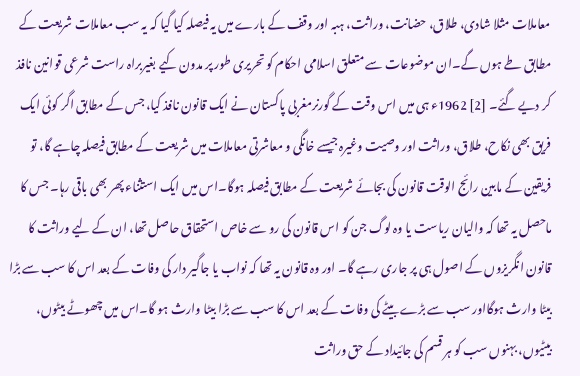معاملات مثلا شادی، طلاق، حضانت، وراثت، ہبہ اور وقف کے بارے میں یہ فیصلہ کیا گیا کہ یہ سب معاملات شریعت کے مطابق طے ہوں گے۔ان موضوعات سے متعلق اسلامی احکام کو تحریری طور پر مدون کیے بغیربراہ راست شرعی قوانین نافذ کر دیے گئے۔ [2] 1962ء ہی میں اس وقت کے گورنرمغربی پاکستان نے ایک قانون نافذ کیا، جس کے مطابق اگر کوئی ایک فریق بھی نکاح، طلاق، وراثت اور وصیت وغیرہ جیسے خانگی و معاشرتی معاملات میں شریعت کے مطابق فیصلہ چاہے گا، تو فریقین کے مابین رائج الوقت قانون کی بجائے شریعت کے مطابق فیصلہ ہوگا۔اس میں ایک استثناء پھر بھی باقی رہا۔ جس کا ماحصل یہ تھا کہ والیان ریاست یا وہ لوگ جن کو اس قانون کی رو سے خاص استحقاق حاصل تھا، ان کے لیے وراثت کا قانون انگریزوں کے اصول ہی پر جاری رہے گا۔ اور وہ قانون یہ تھا کہ نواب یا جاگیر دار کی وفات کے بعد اس کا سب سے بڑا بیٹا وارث ہوگااور سب سے بڑے بیٹے کی وفات کے بعد اس کا سب سے بڑا بیٹا وارث ہو گا۔اس میں چھوٹے بیٹوں، بیٹیوں، بہنوں سب کو ہر قسم کی جائیداد کے حق وراثت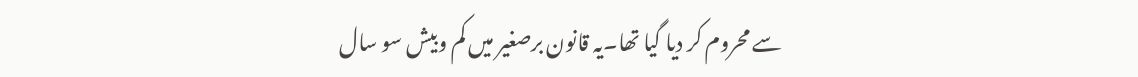سے محروم کر دیا گیا تھا۔یہ قانون برصغیر میں کم وبیش سو سال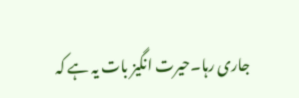جاری رہا۔حیرت انگیز بات یہ ہے کہ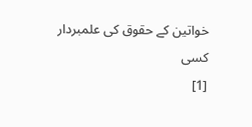خواتین کے حقوق کی علمبردار کسی
[1]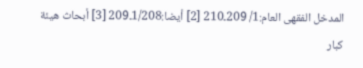المدخل الفقهی العام:1/ 209۔210 [2] أيضا:1/208۔209 [3] أبحاث هيئة کبار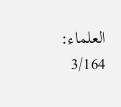العلماء: 3/164